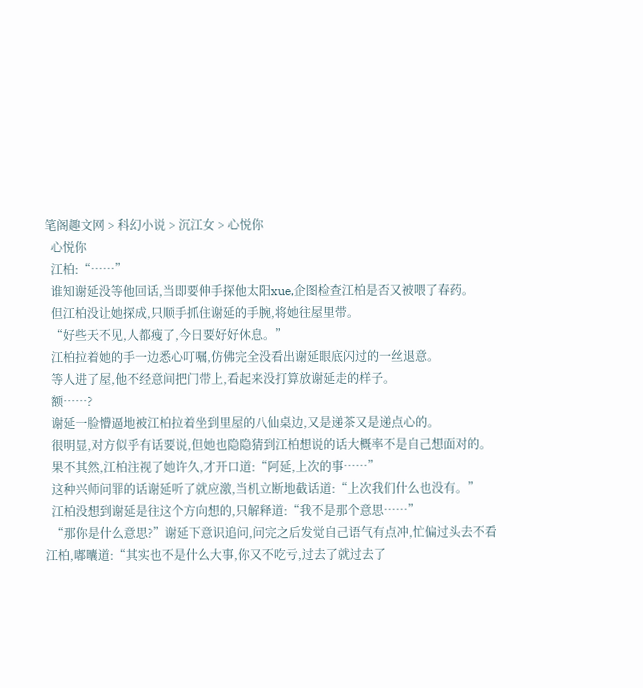笔阁趣文网 > 科幻小说 > 沉江女 > 心悦你
  心悦你
  江柏:“……”
  谁知谢延没等他回话,当即要伸手探他太阳xue,企图检查江柏是否又被喂了春药。
  但江柏没让她探成,只顺手抓住谢延的手腕,将她往屋里带。
  “好些天不见,人都瘦了,今日要好好休息。”
  江柏拉着她的手一边悉心叮嘱,仿佛完全没看出谢延眼底闪过的一丝退意。
  等人进了屋,他不经意间把门带上,看起来没打算放谢延走的样子。
  额……?
  谢延一脸懵逼地被江柏拉着坐到里屋的八仙桌边,又是递茶又是递点心的。
  很明显,对方似乎有话要说,但她也隐隐猜到江柏想说的话大概率不是自己想面对的。
  果不其然,江柏注视了她许久,才开口道:“阿延,上次的事……”
  这种兴师问罪的话谢延听了就应激,当机立断地截话道:“上次我们什么也没有。”
  江柏没想到谢延是往这个方向想的,只解释道:“我不是那个意思……”
  “那你是什么意思?”谢延下意识追问,问完之后发觉自己语气有点冲,忙偏过头去不看江柏,嘟囔道:“其实也不是什么大事,你又不吃亏,过去了就过去了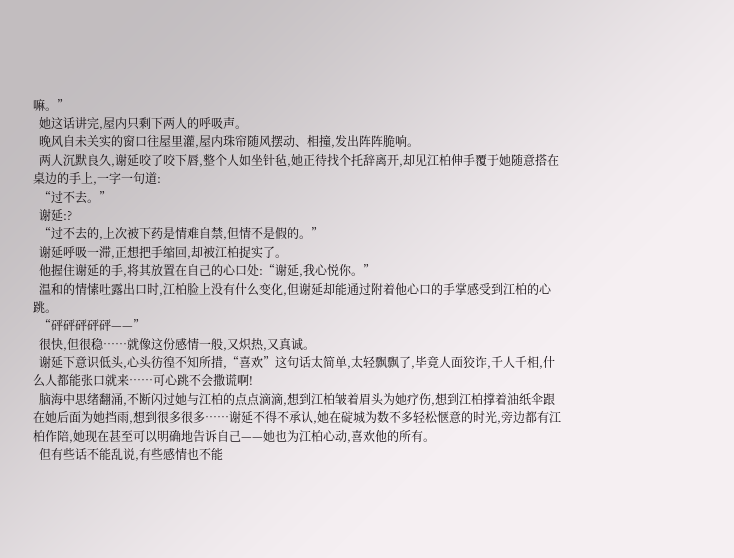嘛。”
  她这话讲完,屋内只剩下两人的呼吸声。
  晚风自未关实的窗口往屋里灌,屋内珠帘随风摆动、相撞,发出阵阵脆响。
  两人沉默良久,谢延咬了咬下唇,整个人如坐针毡,她正待找个托辞离开,却见江柏伸手覆于她随意搭在桌边的手上,一字一句道:
  “过不去。”
  谢延:?
  “过不去的,上次被下药是情难自禁,但情不是假的。”
  谢延呼吸一滞,正想把手缩回,却被江柏捉实了。
  他握住谢延的手,将其放置在自己的心口处:“谢延,我心悦你。”
  温和的情愫吐露出口时,江柏脸上没有什么变化,但谢延却能通过附着他心口的手掌感受到江柏的心跳。
  “砰砰砰砰砰——”
  很快,但很稳……就像这份感情一般,又炽热,又真诚。
  谢延下意识低头,心头彷徨不知所措,“喜欢”这句话太简单,太轻飘飘了,毕竟人面狡诈,千人千相,什么人都能张口就来……可心跳不会撒谎啊!
  脑海中思绪翻涌,不断闪过她与江柏的点点滴滴,想到江柏皱着眉头为她疗伤,想到江柏撑着油纸伞跟在她后面为她挡雨,想到很多很多……谢延不得不承认,她在碇城为数不多轻松惬意的时光,旁边都有江柏作陪,她现在甚至可以明确地告诉自己——她也为江柏心动,喜欢他的所有。
  但有些话不能乱说,有些感情也不能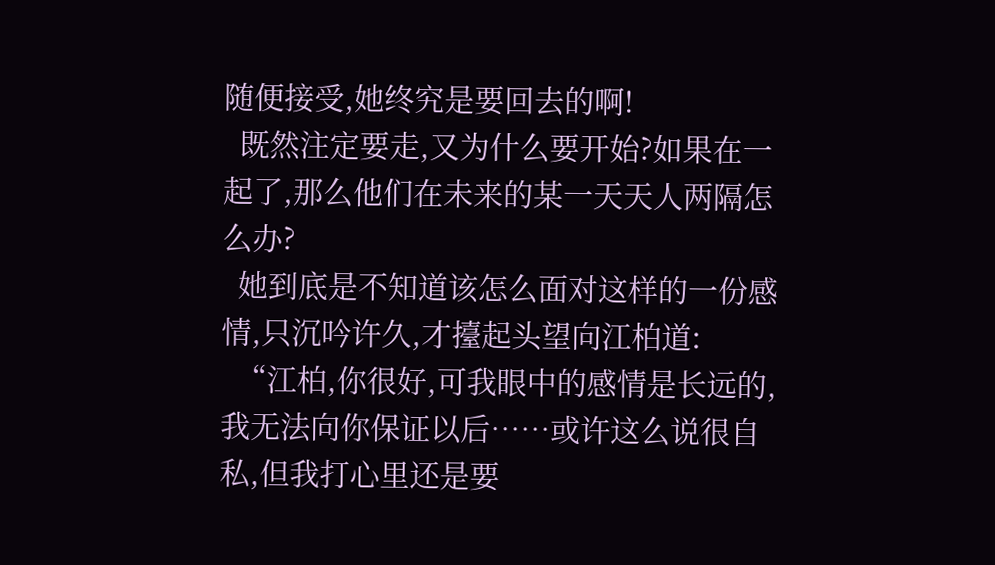随便接受,她终究是要回去的啊!
  既然注定要走,又为什么要开始?如果在一起了,那么他们在未来的某一天天人两隔怎么办?
  她到底是不知道该怎么面对这样的一份感情,只沉吟许久,才擡起头望向江柏道:
  “江柏,你很好,可我眼中的感情是长远的,我无法向你保证以后……或许这么说很自私,但我打心里还是要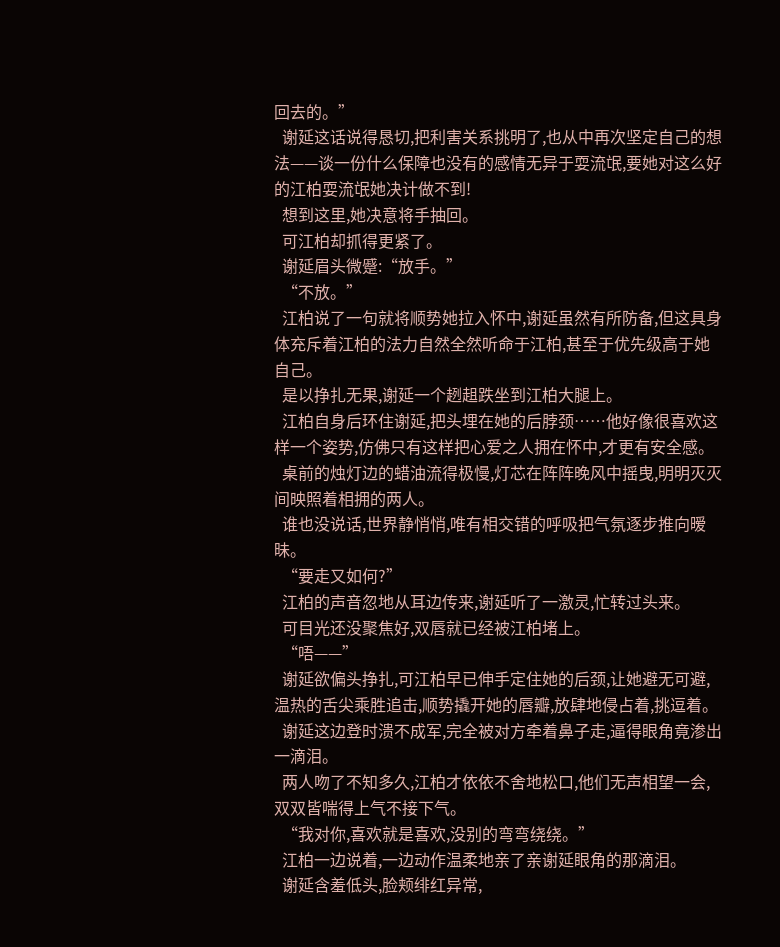回去的。”
  谢延这话说得恳切,把利害关系挑明了,也从中再次坚定自己的想法——谈一份什么保障也没有的感情无异于耍流氓,要她对这么好的江柏耍流氓她决计做不到!
  想到这里,她决意将手抽回。
  可江柏却抓得更紧了。
  谢延眉头微蹙:“放手。”
  “不放。”
  江柏说了一句就将顺势她拉入怀中,谢延虽然有所防备,但这具身体充斥着江柏的法力自然全然听命于江柏,甚至于优先级高于她自己。
  是以挣扎无果,谢延一个趔趄跌坐到江柏大腿上。
  江柏自身后环住谢延,把头埋在她的后脖颈……他好像很喜欢这样一个姿势,仿佛只有这样把心爱之人拥在怀中,才更有安全感。
  桌前的烛灯边的蜡油流得极慢,灯芯在阵阵晚风中摇曳,明明灭灭间映照着相拥的两人。
  谁也没说话,世界静悄悄,唯有相交错的呼吸把气氛逐步推向暧昧。
  “要走又如何?”
  江柏的声音忽地从耳边传来,谢延听了一激灵,忙转过头来。
  可目光还没聚焦好,双唇就已经被江柏堵上。
  “唔——”
  谢延欲偏头挣扎,可江柏早已伸手定住她的后颈,让她避无可避,温热的舌尖乘胜追击,顺势撬开她的唇瓣,放肆地侵占着,挑逗着。
  谢延这边登时溃不成军,完全被对方牵着鼻子走,逼得眼角竟渗出一滴泪。
  两人吻了不知多久,江柏才依依不舍地松口,他们无声相望一会,双双皆喘得上气不接下气。
  “我对你,喜欢就是喜欢,没别的弯弯绕绕。”
  江柏一边说着,一边动作温柔地亲了亲谢延眼角的那滴泪。
  谢延含羞低头,脸颊绯红异常,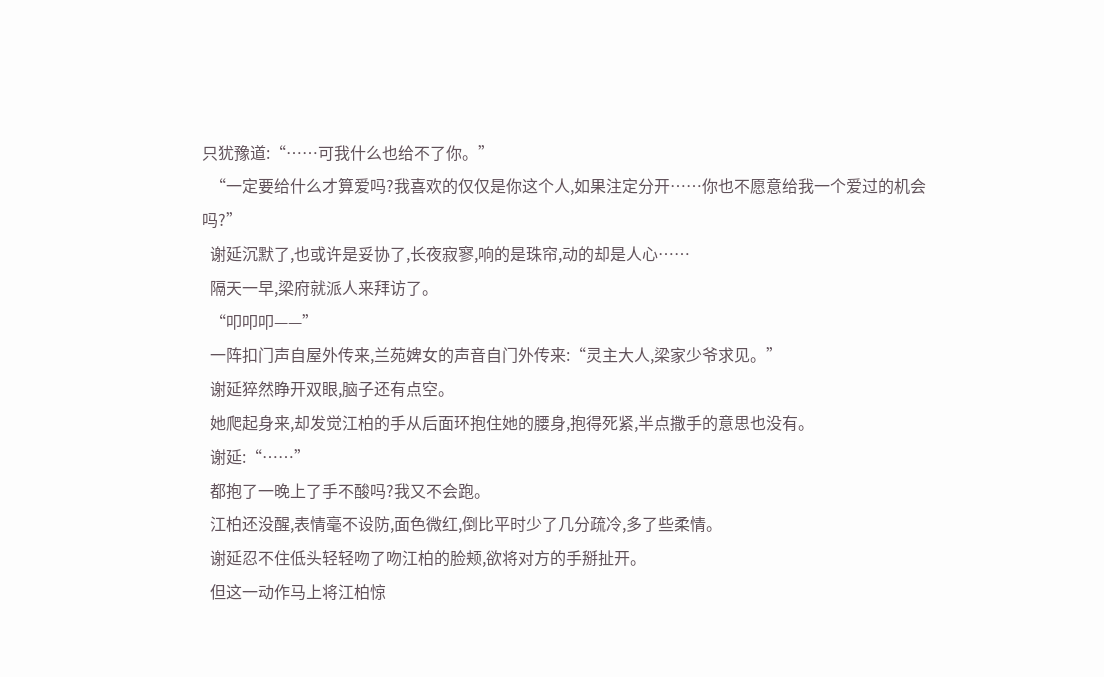只犹豫道:“……可我什么也给不了你。”
  “一定要给什么才算爱吗?我喜欢的仅仅是你这个人,如果注定分开……你也不愿意给我一个爱过的机会吗?”
  谢延沉默了,也或许是妥协了,长夜寂寥,响的是珠帘,动的却是人心……
  隔天一早,梁府就派人来拜访了。
  “叩叩叩——”
  一阵扣门声自屋外传来,兰苑婢女的声音自门外传来:“灵主大人,梁家少爷求见。”
  谢延猝然睁开双眼,脑子还有点空。
  她爬起身来,却发觉江柏的手从后面环抱住她的腰身,抱得死紧,半点撒手的意思也没有。
  谢延:“……”
  都抱了一晚上了手不酸吗?我又不会跑。
  江柏还没醒,表情毫不设防,面色微红,倒比平时少了几分疏冷,多了些柔情。
  谢延忍不住低头轻轻吻了吻江柏的脸颊,欲将对方的手掰扯开。
  但这一动作马上将江柏惊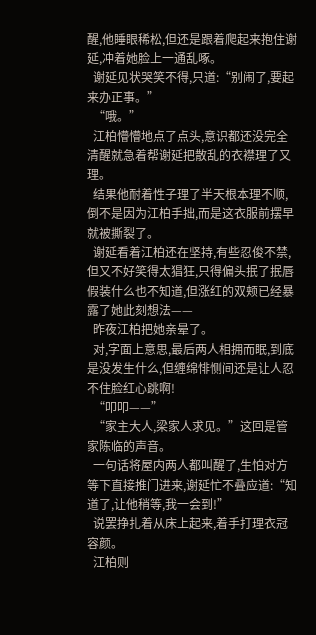醒,他睡眼稀松,但还是跟着爬起来抱住谢延,冲着她脸上一通乱啄。
  谢延见状哭笑不得,只道:“别闹了,要起来办正事。”
  “哦。”
  江柏懵懵地点了点头,意识都还没完全清醒就急着帮谢延把散乱的衣襟理了又理。
  结果他耐着性子理了半天根本理不顺,倒不是因为江柏手拙,而是这衣服前摆早就被撕裂了。
  谢延看着江柏还在坚持,有些忍俊不禁,但又不好笑得太猖狂,只得偏头抿了抿唇假装什么也不知道,但涨红的双颊已经暴露了她此刻想法——
  昨夜江柏把她亲晕了。
  对,字面上意思,最后两人相拥而眠,到底是没发生什么,但缠绵悱恻间还是让人忍不住脸红心跳啊!
  “叩叩——”
  “家主大人,梁家人求见。”这回是管家陈临的声音。
  一句话将屋内两人都叫醒了,生怕对方等下直接推门进来,谢延忙不叠应道:“知道了,让他稍等,我一会到!”
  说罢挣扎着从床上起来,着手打理衣冠容颜。
  江柏则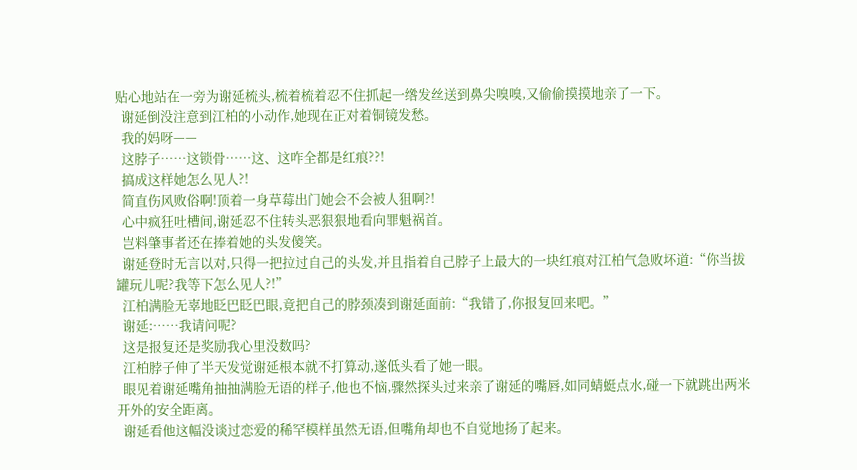贴心地站在一旁为谢延梳头,梳着梳着忍不住抓起一绺发丝送到鼻尖嗅嗅,又偷偷摸摸地亲了一下。
  谢延倒没注意到江柏的小动作,她现在正对着铜镜发愁。
  我的妈呀——
  这脖子……这锁骨……这、这咋全都是红痕??!
  搞成这样她怎么见人?!
  简直伤风败俗啊!顶着一身草莓出门她会不会被人狙啊?!
  心中疯狂吐槽间,谢延忍不住转头恶狠狠地看向罪魁祸首。
  岂料肇事者还在捧着她的头发傻笑。
  谢延登时无言以对,只得一把拉过自己的头发,并且指着自己脖子上最大的一块红痕对江柏气急败坏道:“你当拔罐玩儿呢?我等下怎么见人?!”
  江柏满脸无辜地眨巴眨巴眼,竟把自己的脖颈凑到谢延面前:“我错了,你报复回来吧。”
  谢延:……我请问呢?
  这是报复还是奖励我心里没数吗?
  江柏脖子伸了半天发觉谢延根本就不打算动,遂低头看了她一眼。
  眼见着谢延嘴角抽抽满脸无语的样子,他也不恼,骤然探头过来亲了谢延的嘴唇,如同蜻蜓点水,碰一下就跳出两米开外的安全距离。
  谢延看他这幅没谈过恋爱的稀罕模样虽然无语,但嘴角却也不自觉地扬了起来。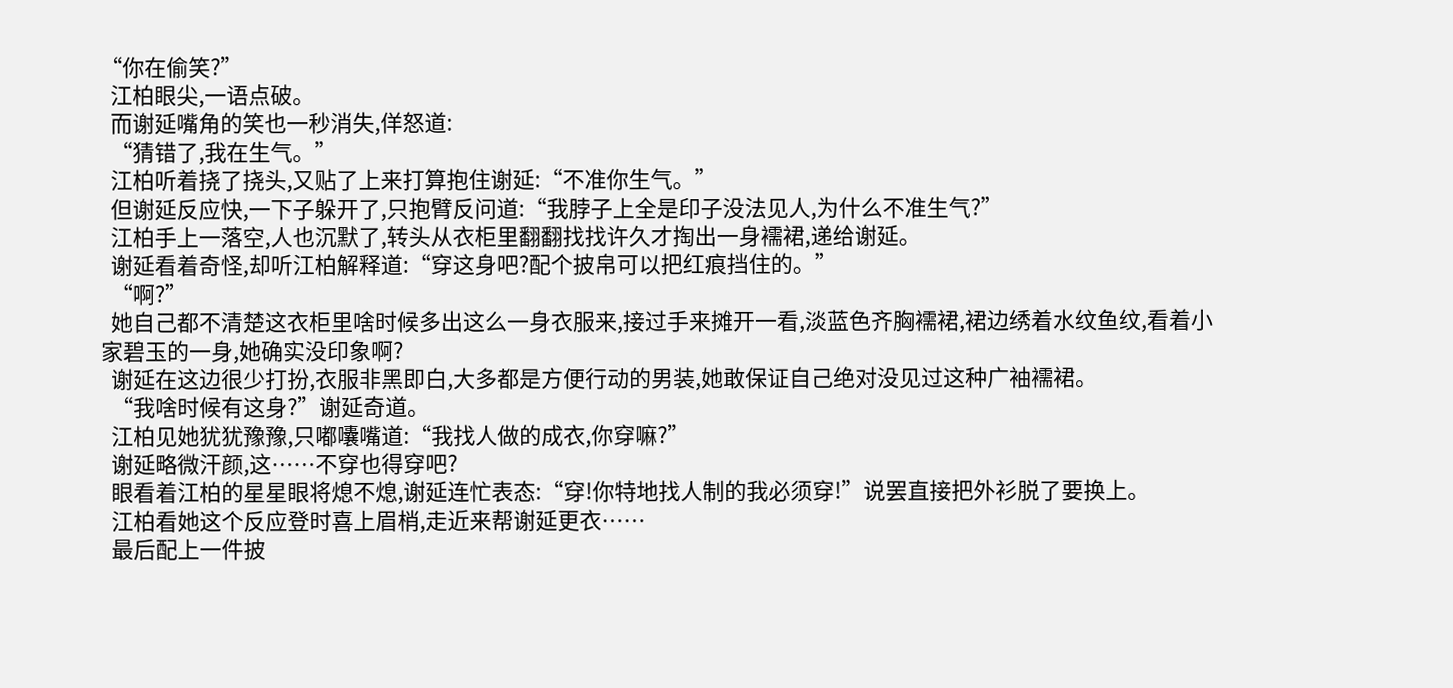“你在偷笑?”
  江柏眼尖,一语点破。
  而谢延嘴角的笑也一秒消失,佯怒道:
  “猜错了,我在生气。”
  江柏听着挠了挠头,又贴了上来打算抱住谢延:“不准你生气。”
  但谢延反应快,一下子躲开了,只抱臂反问道:“我脖子上全是印子没法见人,为什么不准生气?”
  江柏手上一落空,人也沉默了,转头从衣柜里翻翻找找许久才掏出一身襦裙,递给谢延。
  谢延看着奇怪,却听江柏解释道:“穿这身吧?配个披帛可以把红痕挡住的。”
  “啊?”
  她自己都不清楚这衣柜里啥时候多出这么一身衣服来,接过手来摊开一看,淡蓝色齐胸襦裙,裙边绣着水纹鱼纹,看着小家碧玉的一身,她确实没印象啊?
  谢延在这边很少打扮,衣服非黑即白,大多都是方便行动的男装,她敢保证自己绝对没见过这种广袖襦裙。
  “我啥时候有这身?”谢延奇道。
  江柏见她犹犹豫豫,只嘟囔嘴道:“我找人做的成衣,你穿嘛?”
  谢延略微汗颜,这……不穿也得穿吧?
  眼看着江柏的星星眼将熄不熄,谢延连忙表态:“穿!你特地找人制的我必须穿!”说罢直接把外衫脱了要换上。
  江柏看她这个反应登时喜上眉梢,走近来帮谢延更衣……
  最后配上一件披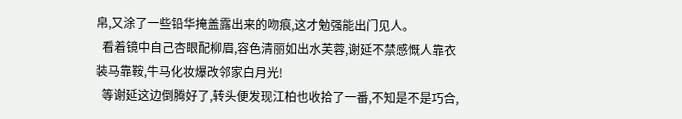帛,又涂了一些铅华掩盖露出来的吻痕,这才勉强能出门见人。
  看着镜中自己杏眼配柳眉,容色清丽如出水芙蓉,谢延不禁感慨人靠衣装马靠鞍,牛马化妆爆改邻家白月光!
  等谢延这边倒腾好了,转头便发现江柏也收拾了一番,不知是不是巧合,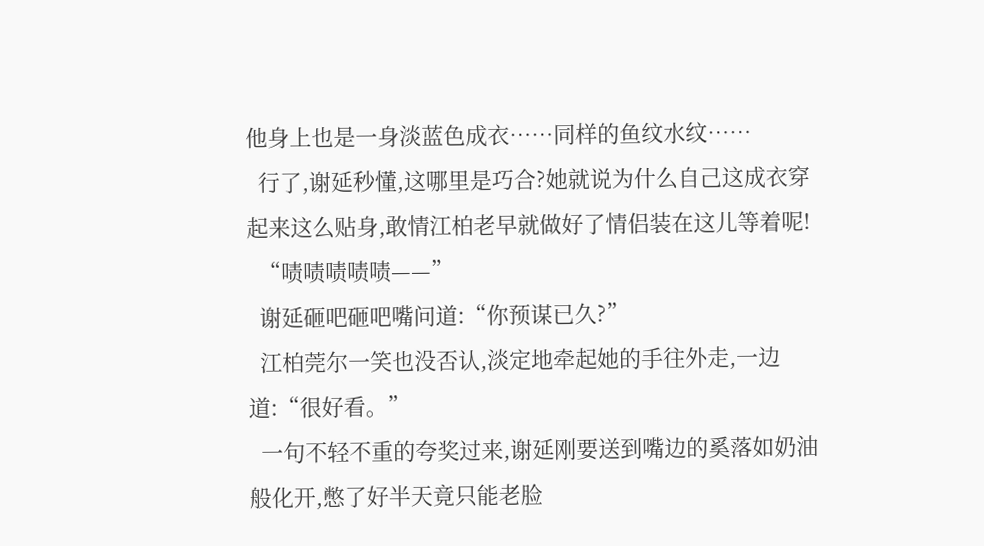他身上也是一身淡蓝色成衣……同样的鱼纹水纹……
  行了,谢延秒懂,这哪里是巧合?她就说为什么自己这成衣穿起来这么贴身,敢情江柏老早就做好了情侣装在这儿等着呢!
  “啧啧啧啧啧——”
  谢延砸吧砸吧嘴问道:“你预谋已久?”
  江柏莞尔一笑也没否认,淡定地牵起她的手往外走,一边道:“很好看。”
  一句不轻不重的夸奖过来,谢延刚要送到嘴边的奚落如奶油般化开,憋了好半天竟只能老脸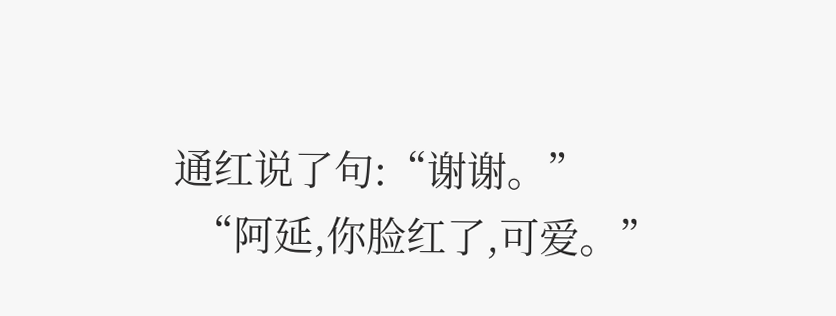通红说了句:“谢谢。”
  “阿延,你脸红了,可爱。”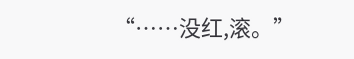“……没红,滚。”